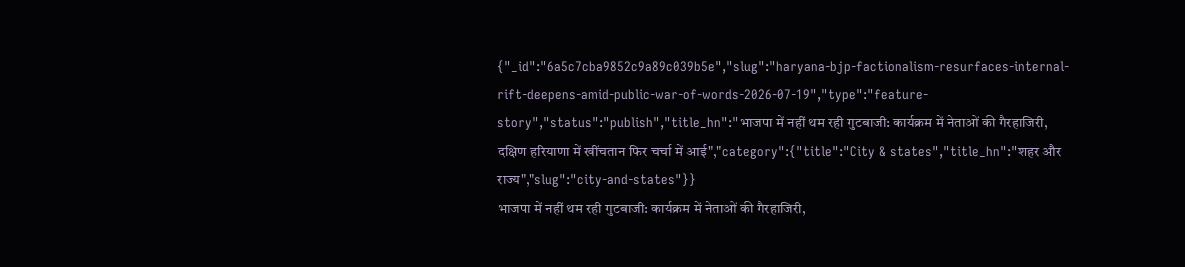{"_id":"6a5c7cba9852c9a89c039b5e","slug":"haryana-bjp-factionalism-resurfaces-internal-rift-deepens-amid-public-war-of-words-2026-07-19","type":"feature-story","status":"publish","title_hn":"भाजपा में नहीं थम रही गुटबाजी: कार्यक्रम में नेताओं की गैरहाजिरी, दक्षिण हरियाणा में खींचतान फिर चर्चा में आई","category":{"title":"City & states","title_hn":"शहर और राज्य","slug":"city-and-states"}}
भाजपा में नहीं थम रही गुटबाजी: कार्यक्रम में नेताओं की गैरहाजिरी,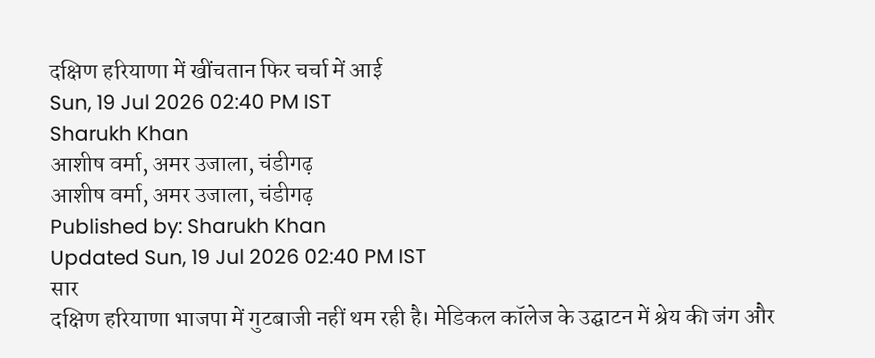दक्षिण हरियाणा में खींचतान फिर चर्चा में आई
Sun, 19 Jul 2026 02:40 PM IST
Sharukh Khan
आशीष वर्मा, अमर उजाला, चंडीगढ़
आशीष वर्मा, अमर उजाला, चंडीगढ़
Published by: Sharukh Khan
Updated Sun, 19 Jul 2026 02:40 PM IST
सार
दक्षिण हरियाणा भाजपा में गुटबाजी नहीं थम रही है। मेडिकल कॉलेज के उद्घाटन में श्रेय की जंग और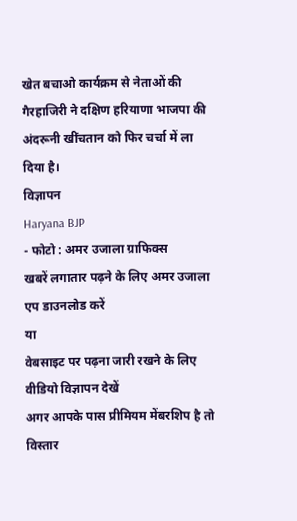खेत बचाओ कार्यक्रम से नेताओं की गैरहाजिरी ने दक्षिण हरियाणा भाजपा की अंदरूनी खींचतान को फिर चर्चा में ला दिया है।
विज्ञापन
Haryana BJP
- फोटो : अमर उजाला ग्राफिक्स
खबरें लगातार पढ़ने के लिए अमर उजाला एप डाउनलोड करें
या
वेबसाइट पर पढ़ना जारी रखने के लिए वीडियो विज्ञापन देखें
अगर आपके पास प्रीमियम मेंबरशिप है तो
विस्तार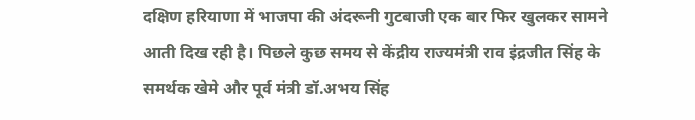दक्षिण हरियाणा में भाजपा की अंदरूनी गुटबाजी एक बार फिर खुलकर सामने आती दिख रही है। पिछले कुछ समय से केंद्रीय राज्यमंत्री राव इंद्रजीत सिंह के समर्थक खेमे और पूर्व मंत्री डॉ.अभय सिंह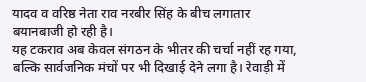यादव व वरिष्ठ नेता राव नरबीर सिंह के बीच लगातार बयानबाजी हो रही है।
यह टकराव अब केवल संगठन के भीतर की चर्चा नहीं रह गया, बल्कि सार्वजनिक मंचों पर भी दिखाई देने लगा है। रेवाड़ी में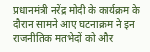प्रधानमंत्री नरेंद्र मोदी के कार्यक्रम के दौरान सामने आए घटनाक्रम ने इन राजनीतिक मतभेदों को और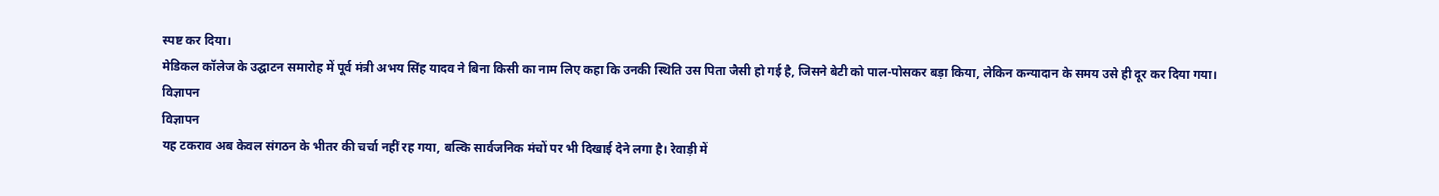स्पष्ट कर दिया।
मेडिकल कॉलेज के उद्घाटन समारोह में पूर्व मंत्री अभय सिंह यादव ने बिना किसी का नाम लिए कहा कि उनकी स्थिति उस पिता जैसी हो गई है, जिसने बेटी को पाल-पोसकर बड़ा किया, लेकिन कन्यादान के समय उसे ही दूर कर दिया गया।
विज्ञापन
विज्ञापन
यह टकराव अब केवल संगठन के भीतर की चर्चा नहीं रह गया, बल्कि सार्वजनिक मंचों पर भी दिखाई देने लगा है। रेवाड़ी में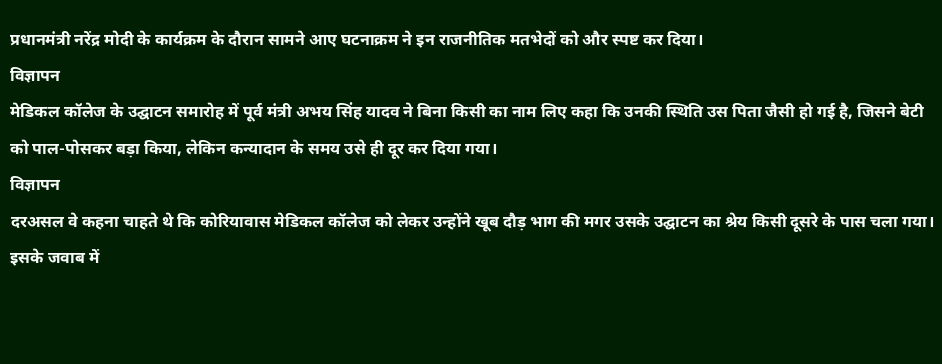प्रधानमंत्री नरेंद्र मोदी के कार्यक्रम के दौरान सामने आए घटनाक्रम ने इन राजनीतिक मतभेदों को और स्पष्ट कर दिया।
विज्ञापन
मेडिकल कॉलेज के उद्घाटन समारोह में पूर्व मंत्री अभय सिंह यादव ने बिना किसी का नाम लिए कहा कि उनकी स्थिति उस पिता जैसी हो गई है, जिसने बेटी को पाल-पोसकर बड़ा किया, लेकिन कन्यादान के समय उसे ही दूर कर दिया गया।
विज्ञापन
दरअसल वे कहना चाहते थे कि कोरियावास मेडिकल कॉलेज को लेकर उन्होंने खूब दौड़ भाग की मगर उसके उद्घाटन का श्रेय किसी दूसरे के पास चला गया। इसके जवाब में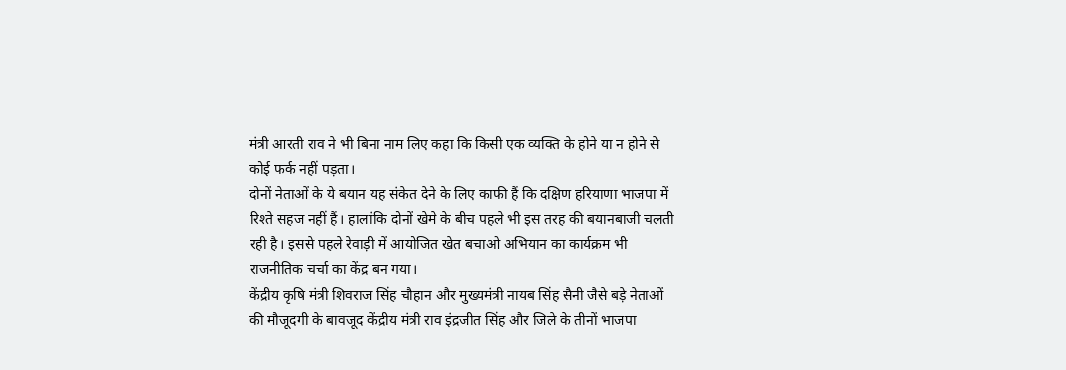मंत्री आरती राव ने भी बिना नाम लिए कहा कि किसी एक व्यक्ति के होने या न होने से कोई फर्क नहीं पड़ता।
दोनों नेताओं के ये बयान यह संकेत देने के लिए काफी हैं कि दक्षिण हरियाणा भाजपा में रिश्ते सहज नहीं हैं। हालांकि दोनों खेमे के बीच पहले भी इस तरह की बयानबाजी चलती रही है। इससे पहले रेवाड़ी में आयोजित खेत बचाओ अभियान का कार्यक्रम भी राजनीतिक चर्चा का केंद्र बन गया।
केंद्रीय कृषि मंत्री शिवराज सिंह चौहान और मुख्यमंत्री नायब सिंह सैनी जैसे बड़े नेताओं की मौजूदगी के बावजूद केंद्रीय मंत्री राव इंद्रजीत सिंह और जिले के तीनों भाजपा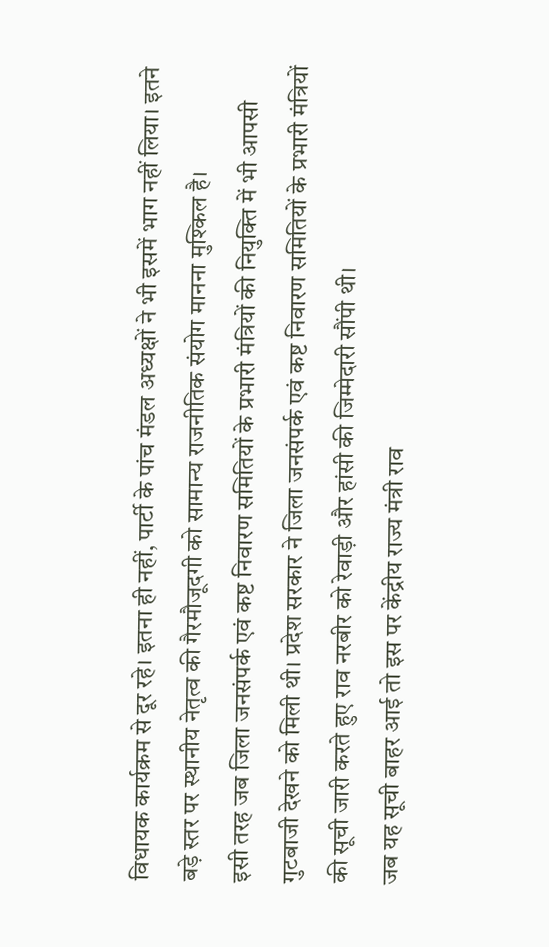विधायक कार्यक्रम से दूर रहे। इतना ही नहीं, पार्टी के पांच मंडल अध्यक्षों ने भी इसमें भाग नहीं लिया। इतने बड़े स्तर पर स्थानीय नेतृत्व की गैरमौजूदगी को सामान्य राजनीतिक संयोग मानना मुश्किल है।
इसी तरह जब जिला जनसंपर्क एवं कष्ट निवारण समितियों के प्रभारी मंत्रियों की नियुक्ति में भी आपसी गुटबाजी देखने को मिली थी। प्रदेश सरकार ने जिला जनसंपर्क एवं कष्ट निवारण समितियों के प्रभारी मंत्रियों की सूची जारी करते हुए राव नरबीर को रेवाड़ी और हांसी की जिम्मेदारी सौंपी थी।
जब यह सूची बाहर आई तो इस पर केंद्रीय राज्य मंत्री राव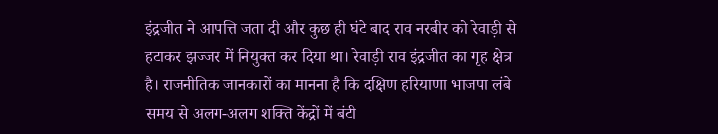इंद्रजीत ने आपत्ति जता दी और कुछ ही घंटे बाद राव नरबीर को रेवाड़ी से हटाकर झज्जर में नियुक्त कर दिया था। रेवाड़ी राव इंद्रजीत का गृह क्षेत्र है। राजनीतिक जानकारों का मानना है कि दक्षिण हरियाणा भाजपा लंबे समय से अलग-अलग शक्ति केंद्रों में बंटी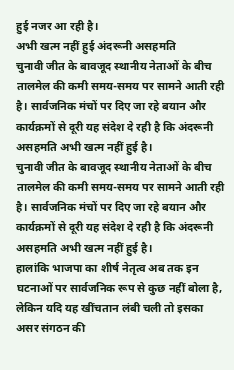हुई नजर आ रही है।
अभी खत्म नहीं हुई अंदरूनी असहमति
चुनावी जीत के बावजूद स्थानीय नेताओं के बीच तालमेल की कमी समय-समय पर सामने आती रही है। सार्वजनिक मंचों पर दिए जा रहे बयान और कार्यक्रमों से दूरी यह संदेश दे रही है कि अंदरूनी असहमति अभी खत्म नहीं हुई है।
चुनावी जीत के बावजूद स्थानीय नेताओं के बीच तालमेल की कमी समय-समय पर सामने आती रही है। सार्वजनिक मंचों पर दिए जा रहे बयान और कार्यक्रमों से दूरी यह संदेश दे रही है कि अंदरूनी असहमति अभी खत्म नहीं हुई है।
हालांकि भाजपा का शीर्ष नेतृत्व अब तक इन घटनाओं पर सार्वजनिक रूप से कुछ नहीं बोला है, लेकिन यदि यह खींचतान लंबी चली तो इसका असर संगठन की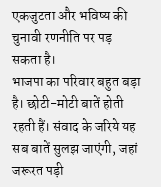एकजुटता और भविष्य की चुनावी रणनीति पर पड़ सकता है।
भाजपा का परिवार बहुत बड़ा है। छोटी-मोटी बातें होती रहती हैं। संवाद के जरिये यह सब बातें सुलझ जाएंगी, जहां जरूरत पड़ी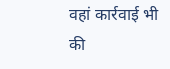वहां कार्रवाई भी की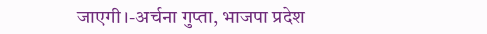जाएगी।-अर्चना गुप्ता, भाजपा प्रदेश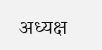अध्यक्ष